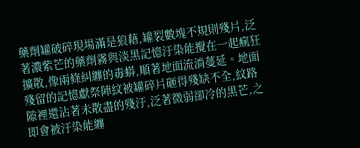藥劑罐破碎現場滿是狼藉,罐裂數塊不規則殘片,泛著濃紫芒的藥劑霧與淡黑記憶汙染能攪在一起瘋狂擴散,像兩條糾纏的毒蟒,順著地面流淌蔓延。地面殘留的記憶獻祭陣紋被罐碎片砸得殘缺不全,紋路隙裡還沾著未散盡的殘汙,泛著微弱卻冷的黑芒,之即會被汙染能纏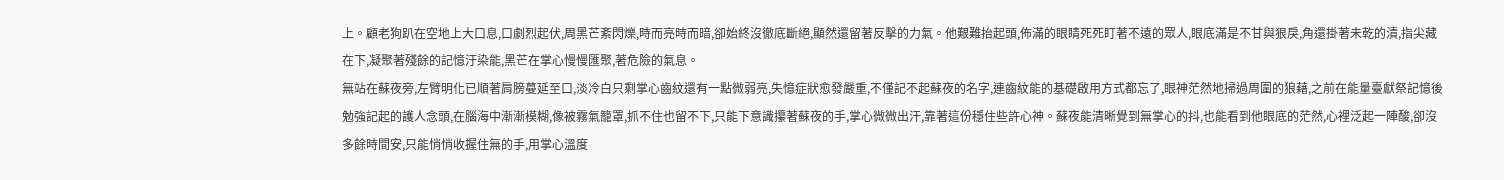上。顧老狗趴在空地上大口息,口劇烈起伏,周黑芒紊閃爍,時而亮時而暗,卻始終沒徹底斷絕,顯然還留著反擊的力氣。他艱難抬起頭,佈滿的眼睛死死盯著不遠的眾人,眼底滿是不甘與狠戾,角還掛著未乾的漬,指尖藏在下,凝聚著殘餘的記憶汙染能,黑芒在掌心慢慢匯聚,著危險的氣息。
無站在蘇夜旁,左臂明化已順著肩膀蔓延至口,淡冷白只剩掌心齒紋還有一點微弱亮,失憶症狀愈發嚴重,不僅記不起蘇夜的名字,連齒紋能的基礎啟用方式都忘了,眼神茫然地掃過周圍的狼藉,之前在能量臺獻祭記憶後勉強記起的護人念頭,在腦海中漸漸模糊,像被霧氣籠罩,抓不住也留不下,只能下意識攥著蘇夜的手,掌心微微出汗,靠著這份穩住些許心神。蘇夜能清晰覺到無掌心的抖,也能看到他眼底的茫然,心裡泛起一陣酸,卻沒多餘時間安,只能悄悄收握住無的手,用掌心溫度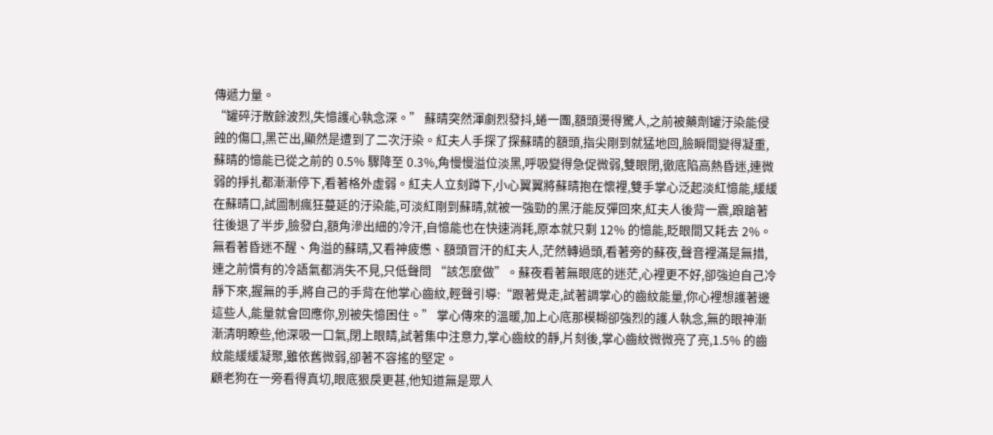傳遞力量。
“罐碎汙散餘波烈,失憶護心執念深。” 蘇晴突然渾劇烈發抖,蜷一團,額頭燙得驚人,之前被藥劑罐汙染能侵蝕的傷口,黑芒出,顯然是遭到了二次汙染。紅夫人手探了探蘇晴的額頭,指尖剛到就猛地回,臉瞬間變得凝重,蘇晴的憶能已從之前的 0.5% 驟降至 0.3%,角慢慢溢位淡黑,呼吸變得急促微弱,雙眼閉,徹底陷高熱昏迷,連微弱的掙扎都漸漸停下,看著格外虛弱。紅夫人立刻蹲下,小心翼翼將蘇晴抱在懷裡,雙手掌心泛起淡紅憶能,緩緩在蘇晴口,試圖制瘋狂蔓延的汙染能,可淡紅剛到蘇晴,就被一強勁的黑汙能反彈回來,紅夫人後背一震,踉蹌著往後退了半步,臉發白,額角滲出細的冷汗,自憶能也在快速消耗,原本就只剩 12% 的憶能,眨眼間又耗去 2%。
無看著昏迷不醒、角溢的蘇晴,又看神疲憊、額頭冒汗的紅夫人,茫然轉過頭,看著旁的蘇夜,聲音裡滿是無措,連之前慣有的冷語氣都消失不見,只低聲問 “該怎麼做”。蘇夜看著無眼底的迷茫,心裡更不好,卻強迫自己冷靜下來,握無的手,將自己的手背在他掌心齒紋,輕聲引導:“跟著覺走,試著調掌心的齒紋能量,你心裡想護著邊這些人,能量就會回應你,別被失憶困住。” 掌心傳來的溫暖,加上心底那模糊卻強烈的護人執念,無的眼神漸漸清明瞭些,他深吸一口氣,閉上眼睛,試著集中注意力,掌心齒紋的靜,片刻後,掌心齒紋微微亮了亮,1.5% 的齒紋能緩緩凝聚,雖依舊微弱,卻著不容搖的堅定。
顧老狗在一旁看得真切,眼底狠戾更甚,他知道無是眾人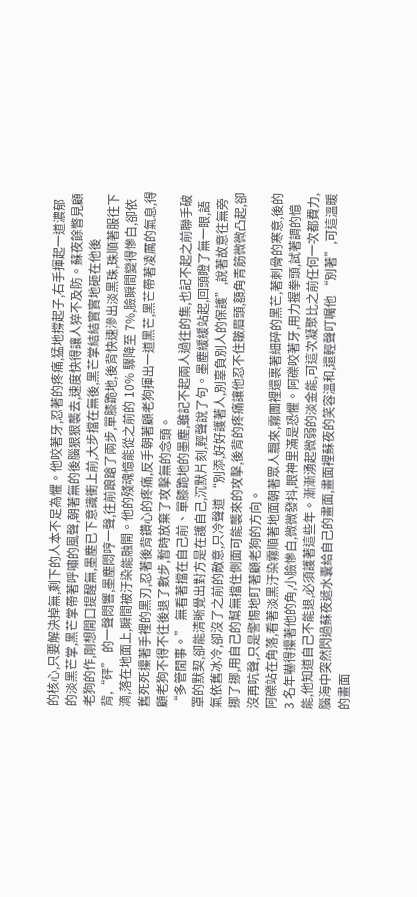的核心,只要解決掉無,剩下的人本不足為懼。他咬著牙,忍著的疼痛,猛地撐起子,右手揮起一道濃郁的淡黑芒掌,黑芒掌帶著呼嘯的風聲,朝著無的後腦狠狠襲去,速度快得讓人猝不及防。蘇夜餘瞥見顧老狗的作,剛想開口提醒無,墨塵已下意識衝上前,大步擋在無後,黑芒掌結結實實地砸在他後背,“砰” 的一聲悶響,墨塵悶哼一聲,往前踉蹌了兩步,單膝跪地,後背快速滲出淡黑珠,珠順著服往下滴,落在地面上,瞬間被汙染能融開。他的殘魂憶能從之前的 10% 驟降至 7%,臉瞬間變得慘白,卻依舊死死攥著手裡的黑刃,忍著後背鑽心的疼痛,反手朝著顧老狗揮出一道黑芒,黑芒帶著凌厲的氣息,得顧老狗不得不往後退了數步,暫時放棄了攻擊無的念頭。
“多管閒事。” 無看著擋在自己前、單膝跪地的墨塵,雖記不起兩人過往的集,也記不起之前聯手破罩的默契,卻能清晰覺出對方是在護自己,沉默片刻,輕聲說了句。墨塵緩緩站起,回頭瞪了無一眼,語氣依舊冰冷,卻沒了之前的敵意,只冷聲道 “別添,好好護著人,別辜負別人的保護”,說著故意往無旁挪了挪,用自己的幫無擋住側面可能襲來的攻擊,後背的疼痛讓他忍不住皺眉頭,額角青筋微微凸起,卻沒再吭聲,只是警惕地盯著顧老狗的方向。
阿礫站在角落,看著淡黑汙染霧順著地面朝著眾人飄來,霧團裡還裹著細碎的黑芒,著刺骨的寒意,後的 3 名年嚇得攥著他的角,小臉慘白,微微發抖,眼神里滿是恐懼。阿礫咬著牙,用力握拳頭,試著調的憶能,他知道自己不能退,必須護著這些年。漸漸湧起微弱的淡金能,可這次凝聚比之前任何一次都費力,腦海中突然閃過蘇夜遞水囊給自己的畫面,畫面裡蘇夜的笑容溫和,還輕聲叮囑他 “別著”,可這溫暖的畫面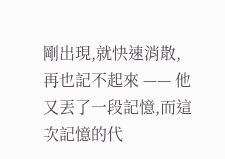剛出現,就快速消散,再也記不起來 —— 他又丟了一段記憶,而這次記憶的代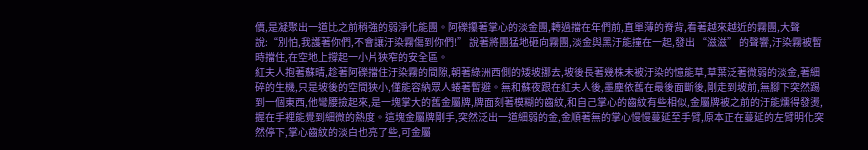價,是凝聚出一道比之前稍強的弱淨化能團。阿礫攥著掌心的淡金團,轉過擋在年們前,直單薄的脊背,看著越來越近的霧團,大聲說:“別怕,我護著你們,不會讓汙染霧傷到你們!” 說著將團猛地砸向霧團,淡金與黑汙能撞在一起,發出 “滋滋” 的聲響,汙染霧被暫時擋住,在空地上撐起一小片狹窄的安全區。
紅夫人抱著蘇晴,趁著阿礫擋住汙染霧的間隙,朝著綠洲西側的矮坡挪去,坡後長著幾株未被汙染的憶能草,草葉泛著微弱的淡金,著細碎的生機,只是坡後的空間狹小,僅能容納眾人蜷著暫避。無和蘇夜跟在紅夫人後,墨塵依舊在最後面斷後,剛走到坡前,無腳下突然踢到一個東西,他彎腰撿起來,是一塊掌大的舊金屬牌,牌面刻著模糊的齒紋,和自己掌心的齒紋有些相似,金屬牌被之前的汙能燻得發燙,握在手裡能覺到細微的熱度。這塊金屬牌剛手,突然泛出一道細弱的金,金順著無的掌心慢慢蔓延至手臂,原本正在蔓延的左臂明化突然停下,掌心齒紋的淡白也亮了些,可金屬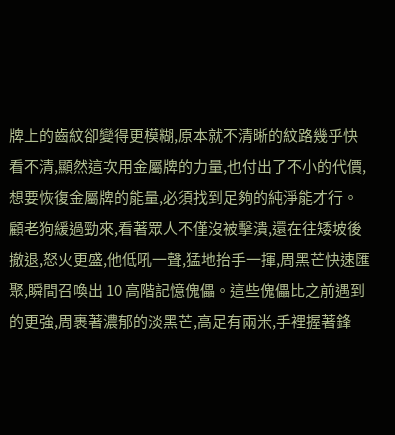牌上的齒紋卻變得更模糊,原本就不清晰的紋路幾乎快看不清,顯然這次用金屬牌的力量,也付出了不小的代價,想要恢復金屬牌的能量,必須找到足夠的純淨能才行。
顧老狗緩過勁來,看著眾人不僅沒被擊潰,還在往矮坡後撤退,怒火更盛,他低吼一聲,猛地抬手一揮,周黑芒快速匯聚,瞬間召喚出 10 高階記憶傀儡。這些傀儡比之前遇到的更強,周裹著濃郁的淡黑芒,高足有兩米,手裡握著鋒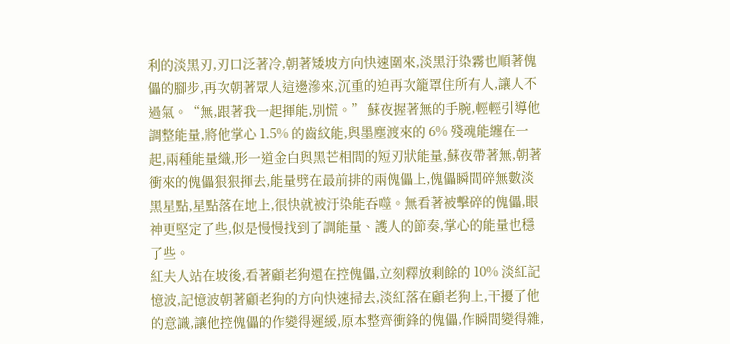利的淡黑刃,刃口泛著冷,朝著矮坡方向快速圍來,淡黑汙染霧也順著傀儡的腳步,再次朝著眾人這邊滲來,沉重的迫再次籠罩住所有人,讓人不過氣。“無,跟著我一起揮能,別慌。” 蘇夜握著無的手腕,輕輕引導他調整能量,將他掌心 1.5% 的齒紋能,與墨塵渡來的 6% 殘魂能纏在一起,兩種能量織,形一道金白與黑芒相間的短刃狀能量,蘇夜帶著無,朝著衝來的傀儡狠狠揮去,能量劈在最前排的兩傀儡上,傀儡瞬間碎無數淡黑星點,星點落在地上,很快就被汙染能吞噬。無看著被擊碎的傀儡,眼神更堅定了些,似是慢慢找到了調能量、護人的節奏,掌心的能量也穩了些。
紅夫人站在坡後,看著顧老狗還在控傀儡,立刻釋放剩餘的 10% 淡紅記憶波,記憶波朝著顧老狗的方向快速掃去,淡紅落在顧老狗上,干擾了他的意識,讓他控傀儡的作變得遲緩,原本整齊衝鋒的傀儡,作瞬間變得雜,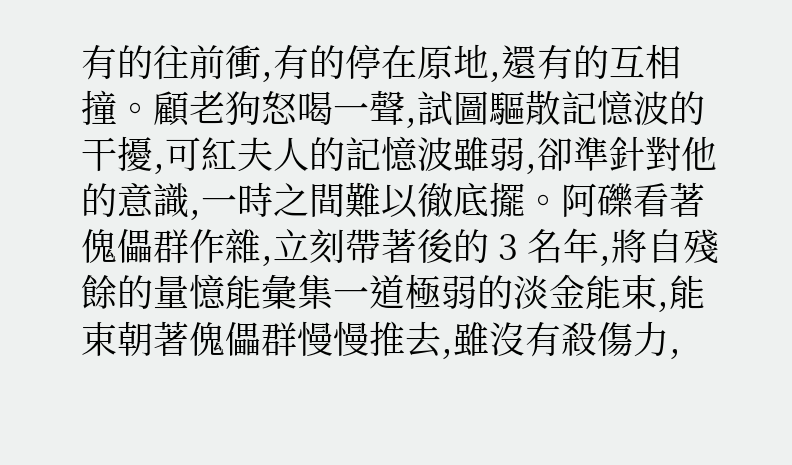有的往前衝,有的停在原地,還有的互相撞。顧老狗怒喝一聲,試圖驅散記憶波的干擾,可紅夫人的記憶波雖弱,卻準針對他的意識,一時之間難以徹底擺。阿礫看著傀儡群作雜,立刻帶著後的 3 名年,將自殘餘的量憶能彙集一道極弱的淡金能束,能束朝著傀儡群慢慢推去,雖沒有殺傷力,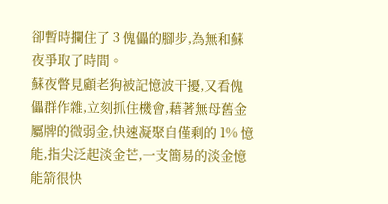卻暫時攔住了 3 傀儡的腳步,為無和蘇夜爭取了時間。
蘇夜瞥見顧老狗被記憶波干擾,又看傀儡群作雜,立刻抓住機會,藉著無母舊金屬牌的微弱金,快速凝聚自僅剩的 1% 憶能,指尖泛起淡金芒,一支簡易的淡金憶能箭很快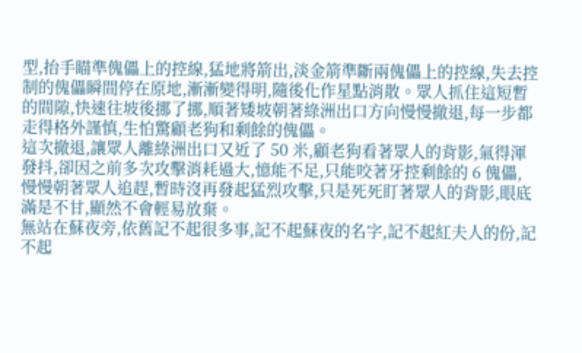型,抬手瞄準傀儡上的控線,猛地將箭出,淡金箭準斷兩傀儡上的控線,失去控制的傀儡瞬間停在原地,漸漸變得明,隨後化作星點消散。眾人抓住這短暫的間隙,快速往坡後挪了挪,順著矮坡朝著綠洲出口方向慢慢撤退,每一步都走得格外謹慎,生怕驚顧老狗和剩餘的傀儡。
這次撤退,讓眾人離綠洲出口又近了 50 米,顧老狗看著眾人的背影,氣得渾發抖,卻因之前多次攻擊消耗過大,憶能不足,只能咬著牙控剩餘的 6 傀儡,慢慢朝著眾人追趕,暫時沒再發起猛烈攻擊,只是死死盯著眾人的背影,眼底滿是不甘,顯然不會輕易放棄。
無站在蘇夜旁,依舊記不起很多事,記不起蘇夜的名字,記不起紅夫人的份,記不起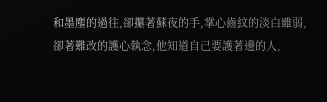和墨塵的過往,卻攥著蘇夜的手,掌心齒紋的淡白雖弱,卻著難改的護心執念,他知道自己要護著邊的人,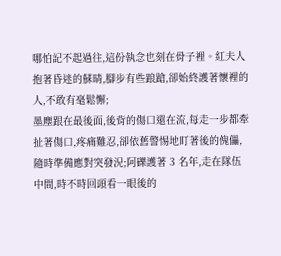哪怕記不起過往,這份執念也刻在骨子裡。紅夫人抱著昏迷的蘇晴,腳步有些踉蹌,卻始終護著懷裡的人,不敢有毫鬆懈;
墨塵跟在最後面,後背的傷口還在流,每走一步都牽扯著傷口,疼痛難忍,卻依舊警惕地盯著後的傀儡,隨時準備應對突發況;阿礫護著 3 名年,走在隊伍中間,時不時回頭看一眼後的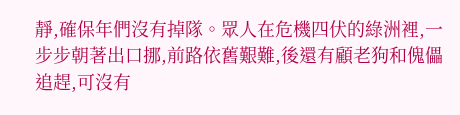靜,確保年們沒有掉隊。眾人在危機四伏的綠洲裡,一步步朝著出口挪,前路依舊艱難,後還有顧老狗和傀儡追趕,可沒有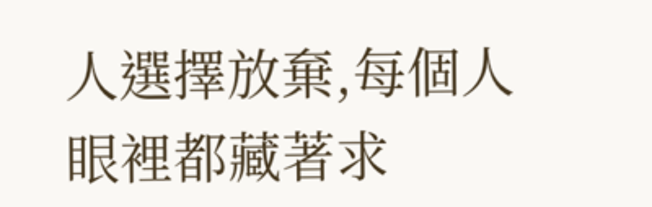人選擇放棄,每個人眼裡都藏著求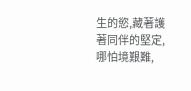生的慾,藏著護著同伴的堅定,哪怕境艱難,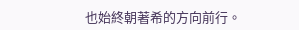也始終朝著希的方向前行。